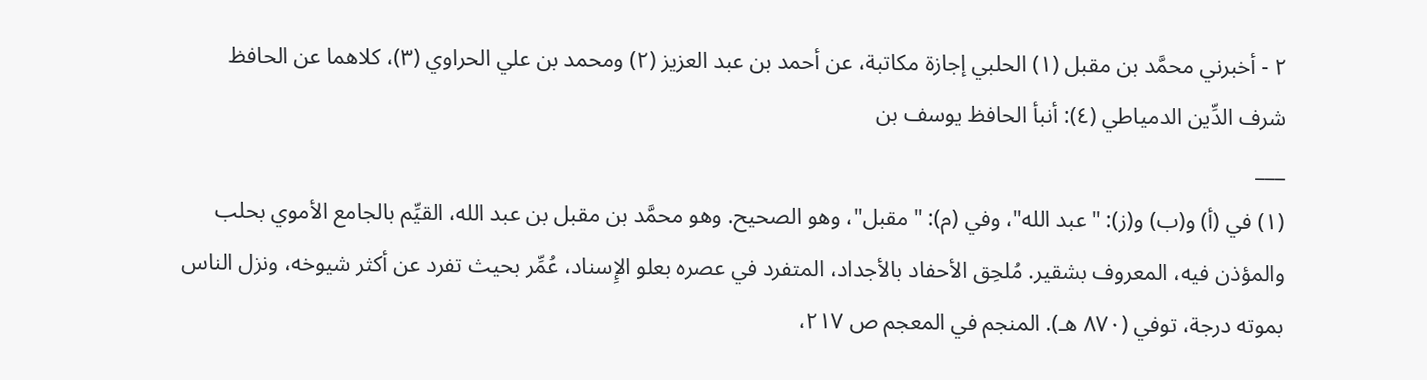٢ - أخبرني محمَّد بن مقبل (١) الحلبي إجازة مكاتبة، عن أحمد بن عبد العزيز (٢) ومحمد بن علي الحراوي (٣)، كلاهما عن الحافظ شرف الدِّين الدمياطي (٤): أنبأ الحافظ يوسف بن
___
(١) في (أ) و(ب) و(ز): "عبد الله"، وفي (م): "مقبل"، وهو الصحيح. وهو محمَّد بن مقبل بن عبد الله، القيِّم بالجامع الأموي بحلب والمؤذن فيه، المعروف بشقير. مُلحِق الأحفاد بالأجداد، المتفرد في عصره بعلو الإِسناد، عُمِّر بحيث تفرد عن أكثر شيوخه، ونزل الناس بموته درجة، توفي (٨٧٠ هـ). المنجم في المعجم ص ٢١٧،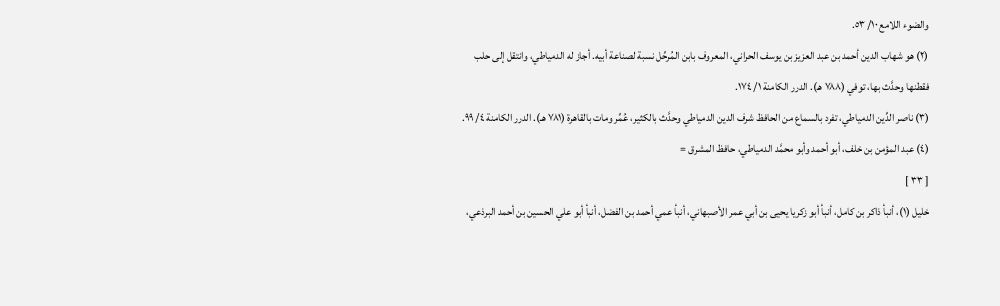والضوء اللامع ١٠/ ٥٣.
(٢) هو شهاب الدين أحمد بن عبد العزيز بن يوسف الحراني، المعروف بابن المُرحِّل نسبة لصناعة أبيه. أجاز له الدمياطي، وانتقل إلى حلب فقطنها وحدَّث بها، توفي (٧٨٨ هـ). الدرر الكامنة ١/ ١٧٤.
(٣) ناصر الدِّين الدمياطي، تفرد بالسماع من الحافظ شرف الدين الدمياطي وحدَّث بالكثير، عُمِّر ومات بالقاهرة (٧٨١ هـ). الدرر الكامنة ٤/ ٩٩.
(٤) عبد المؤمن بن خلف، أبو أحمد وأبو محمَّد الدمياطي، حافظ المشرق =
[ ٣٣ ]
خليل (١)، أنبأ ذاكر بن كامل، أنبأ أبو زكريا يحيى بن أبي عمر الأصبهاني، أنبأ عمي أحمد بن الفضل، أنبأ أبو علي الحسين بن أحمد البرذعي،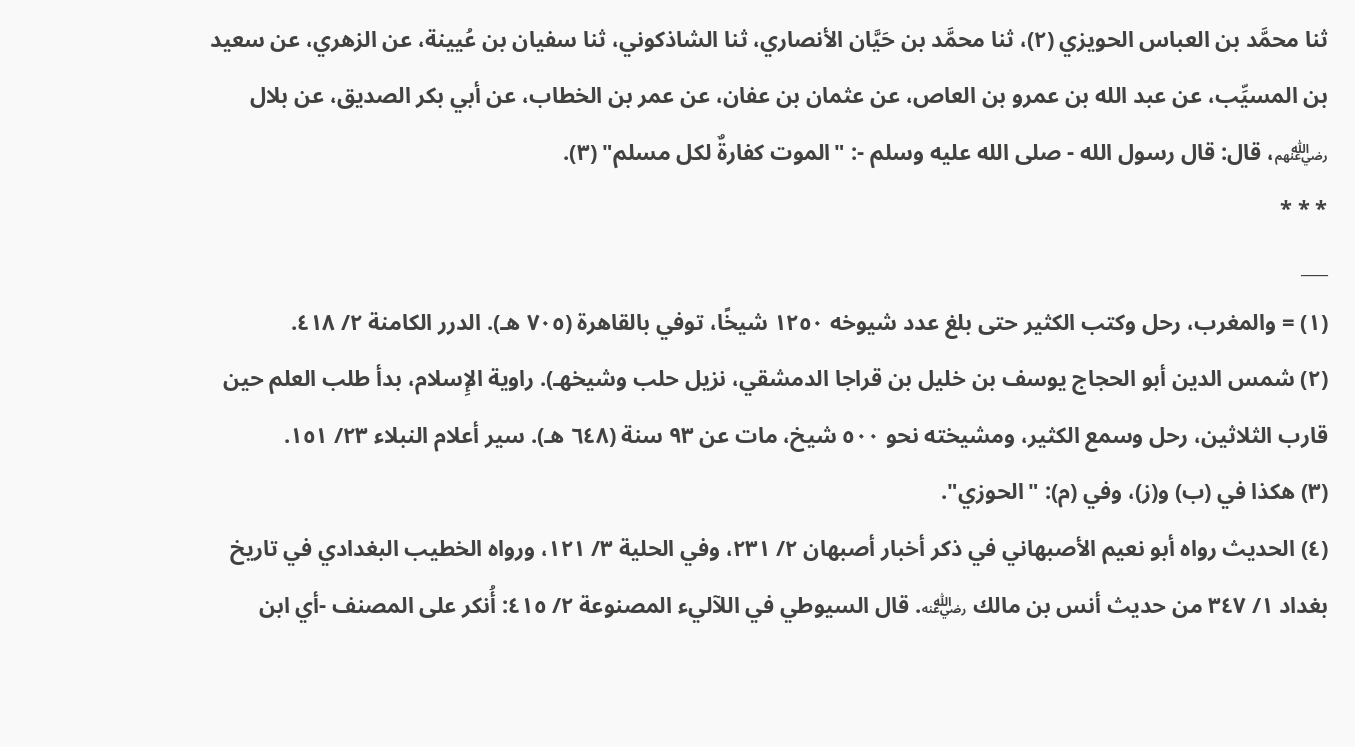ثنا محمَّد بن العباس الحويزي (٢)، ثنا محمَّد بن حَيَّان الأنصاري، ثنا الشاذكوني، ثنا سفيان بن عُيينة، عن الزهري، عن سعيد بن المسيِّب، عن عبد الله بن عمرو بن العاص، عن عثمان بن عفان، عن عمر بن الخطاب، عن أبي بكر الصديق، عن بلال ﵃، قال: قال رسول الله - صلى الله عليه وسلم -: "الموت كفارةٌ لكل مسلم" (٣).
* * *
___
(١) = والمغرب، رحل وكتب الكثير حتى بلغ عدد شيوخه ١٢٥٠ شيخًا، توفي بالقاهرة (٧٠٥ هـ). الدرر الكامنة ٢/ ٤١٨.
(٢) شمس الدين أبو الحجاج يوسف بن خليل بن قراجا الدمشقي، نزيل حلب وشيخهـ). راوية الإِسلام، بدأ طلب العلم حين قارب الثلاثين، رحل وسمع الكثير، ومشيخته نحو ٥٠٠ شيخ، مات عن ٩٣ سنة (٦٤٨ هـ). سير أعلام النبلاء ٢٣/ ١٥١.
(٣) هكذا في (ب) و(ز)، وفي (م): "الحوزي".
(٤) الحديث رواه أبو نعيم الأصبهاني في ذكر أخبار أصبهان ٢/ ٢٣١، وفي الحلية ٣/ ١٢١، ورواه الخطيب البغدادي في تاريخ بغداد ١/ ٣٤٧ من حديث أنس بن مالك ﵁. قال السيوطي في اللآليء المصنوعة ٢/ ٤١٥: أُنكر على المصنف -أي ابن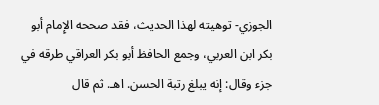الجوزي- توهيته لهذا الحديث، فقد صححه الإِمام أبو بكر ابن العربي، وجمع الحافظ أبو بكر العراقي طرقه في جزء وقال: إنه يبلغ رتبة الحسن. اهـ. ثم قال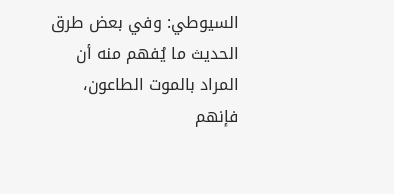السيوطي: وفي بعض طرق الحديث ما يُفهم منه أن المراد بالموت الطاعون، فإنهم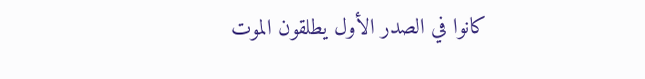كانوا في الصدر الأول يطلقون الموت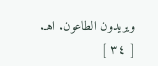ويريدون الطاعون. اهـ.
[ ٣٤ ]